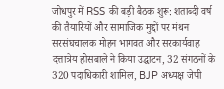जोधपुर में RSS की बड़ी बैठक शुरू: शताब्दी वर्ष की तैयारियों और सामाजिक मुद्दों पर मंथन
सरसंघचालक मोहन भागवत और सरकार्यवाह दत्तात्रेय होसबाले ने किया उद्घाटन, 32 संगठनों के 320 पदाधिकारी शामिल, BJP अध्यक्ष जेपी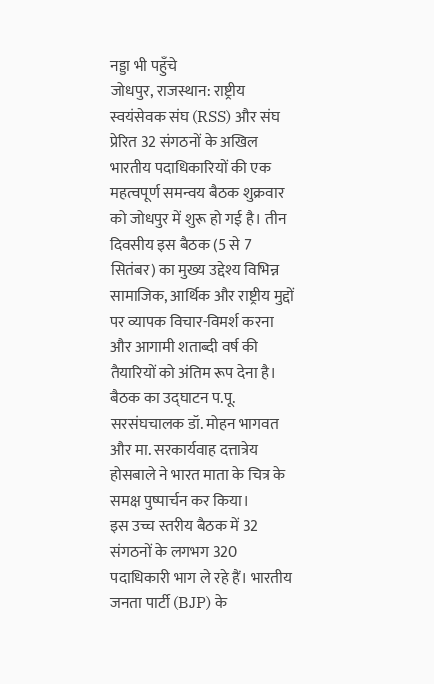नड्डा भी पहुँचे
जोधपुर, राजस्थान: राष्ट्रीय स्वयंसेवक संघ (RSS) और संघ प्रेरित 32 संगठनों के अखिल भारतीय पदाधिकारियों की एक महत्वपूर्ण समन्वय बैठक शुक्रवार को जोधपुर में शुरू हो गई है। तीन दिवसीय इस बैठक (5 से 7 सितंबर) का मुख्य उद्देश्य विभिन्न सामाजिक, आर्थिक और राष्ट्रीय मुद्दों पर व्यापक विचार-विमर्श करना और आगामी शताब्दी वर्ष की तैयारियों को अंतिम रूप देना है। बैठक का उद्घाटन प.पू. सरसंघचालक डॉ. मोहन भागवत और मा. सरकार्यवाह दत्तात्रेय होसबाले ने भारत माता के चित्र के समक्ष पुष्पार्चन कर किया।
इस उच्च स्तरीय बैठक में 32 संगठनों के लगभग 320 पदाधिकारी भाग ले रहे हैं। भारतीय जनता पार्टी (BJP) के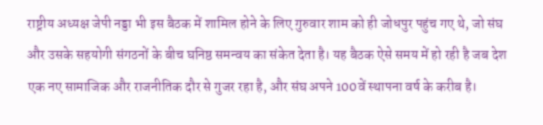राष्ट्रीय अध्यक्ष जेपी नड्डा भी इस बैठक में शामिल होने के लिए गुरुवार शाम को ही जोधपुर पहुंच गए थे, जो संघ और उसके सहयोगी संगठनों के बीच घनिष्ठ समन्वय का संकेत देता है। यह बैठक ऐसे समय में हो रही है जब देश एक नए सामाजिक और राजनीतिक दौर से गुजर रहा है, और संघ अपने 100वें स्थापना वर्ष के करीब है।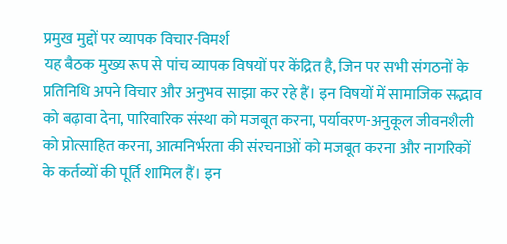प्रमुख मुद्दों पर व्यापक विचार-विमर्श
यह बैठक मुख्य रूप से पांच व्यापक विषयों पर केंद्रित है, जिन पर सभी संगठनों के प्रतिनिधि अपने विचार और अनुभव साझा कर रहे हैं। इन विषयों में सामाजिक सद्भाव को बढ़ावा देना, पारिवारिक संस्था को मजबूत करना, पर्यावरण-अनुकूल जीवनशैली को प्रोत्साहित करना, आत्मनिर्भरता की संरचनाओं को मजबूत करना और नागरिकों के कर्तव्यों की पूर्ति शामिल हैं। इन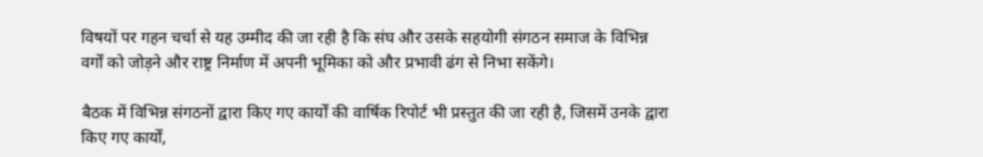विषयों पर गहन चर्चा से यह उम्मीद की जा रही है कि संघ और उसके सहयोगी संगठन समाज के विभिन्न वर्गों को जोड़ने और राष्ट्र निर्माण में अपनी भूमिका को और प्रभावी ढंग से निभा सकेंगे।

बैठक में विभिन्न संगठनों द्वारा किए गए कार्यों की वार्षिक रिपोर्ट भी प्रस्तुत की जा रही है, जिसमें उनके द्वारा किए गए कार्यों,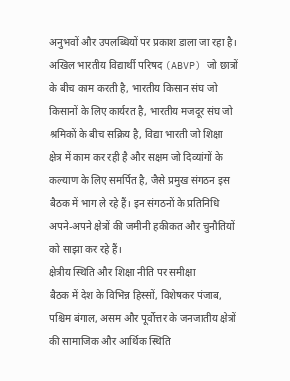अनुभवों और उपलब्धियों पर प्रकाश डाला जा रहा है। अखिल भारतीय विद्यार्थी परिषद (ABVP) जो छात्रों के बीच काम करती है, भारतीय किसान संघ जो किसानों के लिए कार्यरत है, भारतीय मजदूर संघ जो श्रमिकों के बीच सक्रिय है, विद्या भारती जो शिक्षा क्षेत्र में काम कर रही है और सक्षम जो दिव्यांगों के कल्याण के लिए समर्पित है, जैसे प्रमुख संगठन इस बैठक में भाग ले रहे हैं। इन संगठनों के प्रतिनिधि अपने-अपने क्षेत्रों की जमीनी हकीकत और चुनौतियों को साझा कर रहे हैं।
क्षेत्रीय स्थिति और शिक्षा नीति पर समीक्षा
बैठक में देश के विभिन्न हिस्सों, विशेषकर पंजाब, पश्चिम बंगाल, असम और पूर्वोत्तर के जनजातीय क्षेत्रों की सामाजिक और आर्थिक स्थिति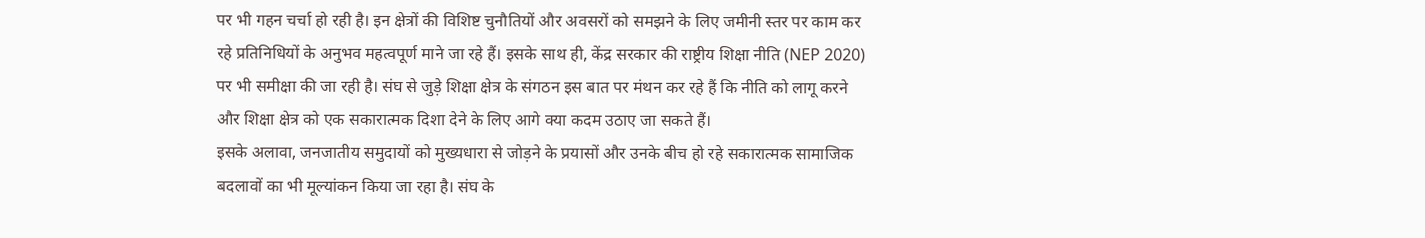पर भी गहन चर्चा हो रही है। इन क्षेत्रों की विशिष्ट चुनौतियों और अवसरों को समझने के लिए जमीनी स्तर पर काम कर रहे प्रतिनिधियों के अनुभव महत्वपूर्ण माने जा रहे हैं। इसके साथ ही, केंद्र सरकार की राष्ट्रीय शिक्षा नीति (NEP 2020) पर भी समीक्षा की जा रही है। संघ से जुड़े शिक्षा क्षेत्र के संगठन इस बात पर मंथन कर रहे हैं कि नीति को लागू करने और शिक्षा क्षेत्र को एक सकारात्मक दिशा देने के लिए आगे क्या कदम उठाए जा सकते हैं।
इसके अलावा, जनजातीय समुदायों को मुख्यधारा से जोड़ने के प्रयासों और उनके बीच हो रहे सकारात्मक सामाजिक बदलावों का भी मूल्यांकन किया जा रहा है। संघ के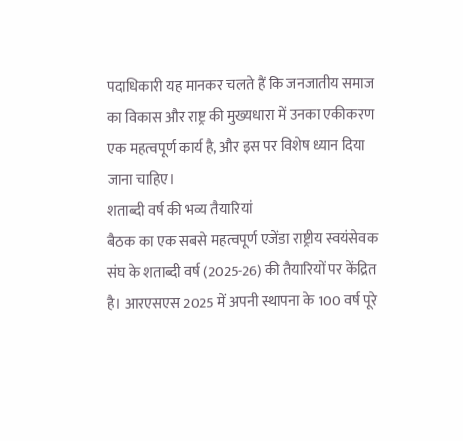पदाधिकारी यह मानकर चलते हैं कि जनजातीय समाज का विकास और राष्ट्र की मुख्यधारा में उनका एकीकरण एक महत्वपूर्ण कार्य है, और इस पर विशेष ध्यान दिया जाना चाहिए।
शताब्दी वर्ष की भव्य तैयारियां
बैठक का एक सबसे महत्वपूर्ण एजेंडा राष्ट्रीय स्वयंसेवक संघ के शताब्दी वर्ष (2025-26) की तैयारियों पर केंद्रित है। आरएसएस 2025 में अपनी स्थापना के 100 वर्ष पूरे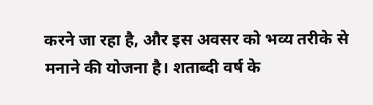करने जा रहा है, और इस अवसर को भव्य तरीके से मनाने की योजना है। शताब्दी वर्ष के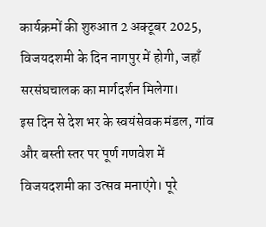कार्यक्रमों की शुरुआत 2 अक्टूबर 2025, विजयदशमी के दिन नागपुर में होगी, जहाँ सरसंघचालक का मार्गदर्शन मिलेगा।
इस दिन से देश भर के स्वयंसेवक मंडल, गांव और बस्ती स्तर पर पूर्ण गणवेश में विजयदशमी का उत्सव मनाएंगे। पूरे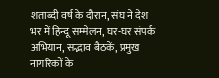शताब्दी वर्ष के दौरान, संघ ने देश भर में हिन्दू सम्मेलन, घर-घर संपर्क अभियान, सद्भाव बैठकें, प्रमुख नागरिकों के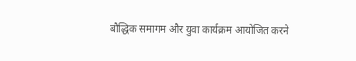बौद्धिक समागम और युवा कार्यक्रम आयोजित करने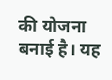की योजना बनाई है। यह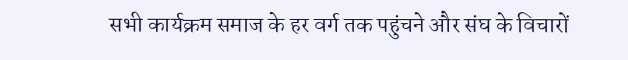सभी कार्यक्रम समाज के हर वर्ग तक पहुंचने और संघ के विचारों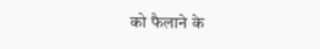को फैलाने के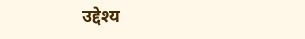उद्देश्य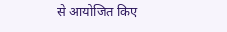से आयोजित किए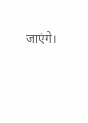जाएंगे।